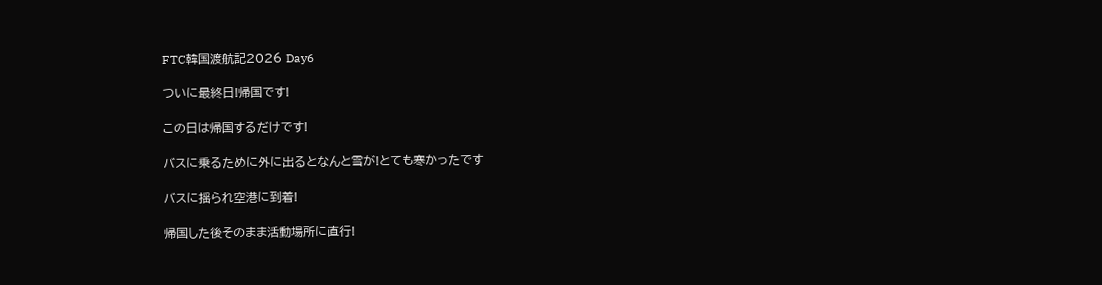FTC韓国渡航記2026 Day6

ついに最終日!帰国です!

この日は帰国するだけです!

バスに乗るために外に出るとなんと雪が!とても寒かったです

バスに揺られ空港に到着!

帰国した後そのまま活動場所に直行!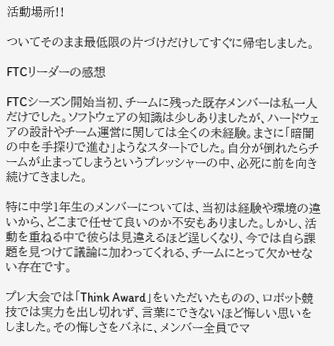活動場所!!

ついてそのまま最低限の片づけだけしてすぐに帰宅しました。

FTCリーダーの感想

FTCシーズン開始当初、チームに残った既存メンバーは私一人だけでした。ソフトウェアの知識は少しありましたが、ハードウェアの設計やチーム運営に関しては全くの未経験。まさに「暗闇の中を手探りで進む」ようなスタートでした。自分が倒れたらチームが止まってしまうというプレッシャーの中、必死に前を向き続けてきました。

特に中学1年生のメンバーについては、当初は経験や環境の違いから、どこまで任せて良いのか不安もありました。しかし、活動を重ねる中で彼らは見違えるほど逞しくなり、今では自ら課題を見つけて議論に加わってくれる、チームにとって欠かせない存在です。

プレ大会では「Think Award」をいただいたものの、ロボット競技では実力を出し切れず、言葉にできないほど悔しい思いをしました。その悔しさをバネに、メンバー全員でマ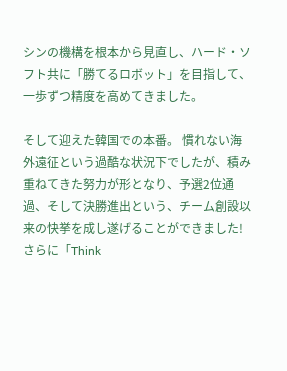シンの機構を根本から見直し、ハード・ソフト共に「勝てるロボット」を目指して、一歩ずつ精度を高めてきました。

そして迎えた韓国での本番。 慣れない海外遠征という過酷な状況下でしたが、積み重ねてきた努力が形となり、予選2位通過、そして決勝進出という、チーム創設以来の快挙を成し遂げることができました!さらに「Think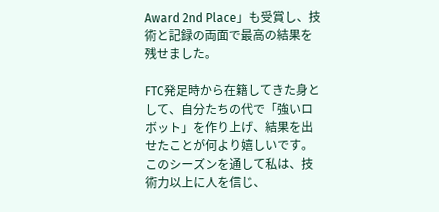Award 2nd Place」も受賞し、技術と記録の両面で最高の結果を残せました。

FTC発足時から在籍してきた身として、自分たちの代で「強いロボット」を作り上げ、結果を出せたことが何より嬉しいです。このシーズンを通して私は、技術力以上に人を信じ、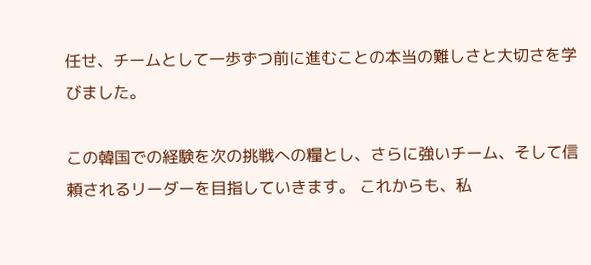任せ、チームとして一歩ずつ前に進むことの本当の難しさと大切さを学びました。

この韓国での経験を次の挑戦への糧とし、さらに強いチーム、そして信頼されるリーダーを目指していきます。 これからも、私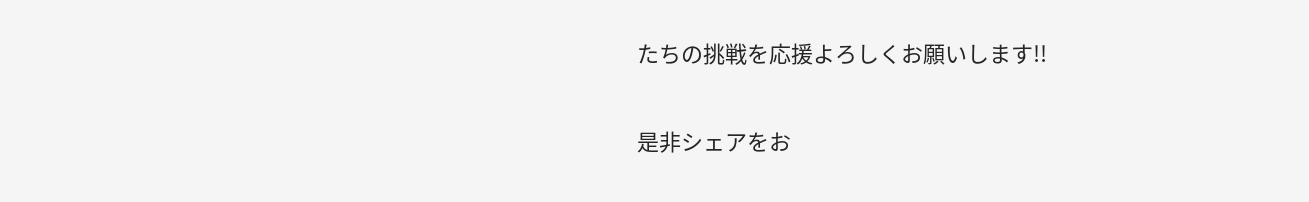たちの挑戦を応援よろしくお願いします!!

是非シェアをお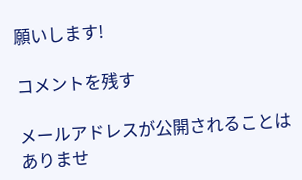願いします!

コメントを残す

メールアドレスが公開されることはありませ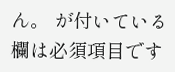ん。 が付いている欄は必須項目です